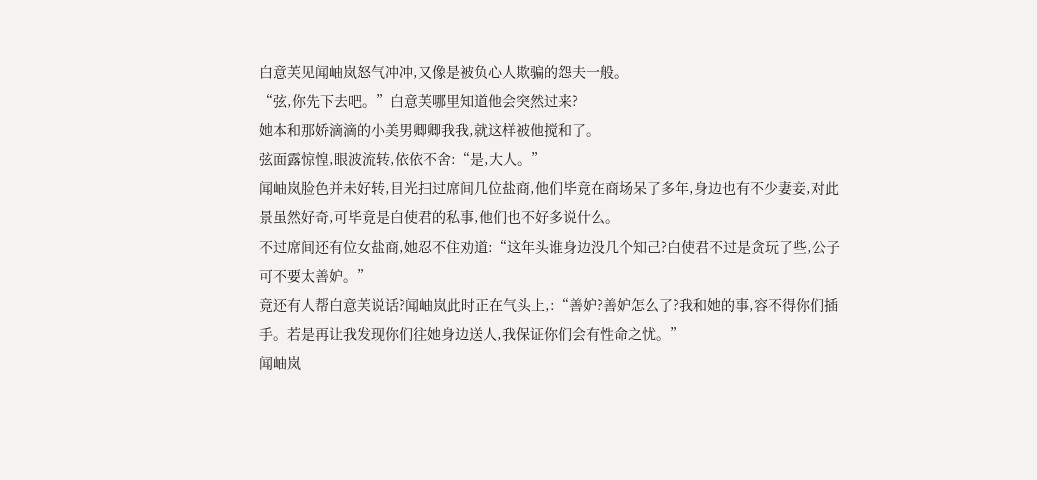白意芙见闻岫岚怒气冲冲,又像是被负心人欺骗的怨夫一般。
“弦,你先下去吧。”白意芙哪里知道他会突然过来?
她本和那娇滴滴的小美男卿卿我我,就这样被他搅和了。
弦面露惊惶,眼波流转,依依不舍:“是,大人。”
闻岫岚脸色并未好转,目光扫过席间几位盐商,他们毕竟在商场呆了多年,身边也有不少妻妾,对此景虽然好奇,可毕竟是白使君的私事,他们也不好多说什么。
不过席间还有位女盐商,她忍不住劝道:“这年头谁身边没几个知己?白使君不过是贪玩了些,公子可不要太善妒。”
竟还有人帮白意芙说话?闻岫岚此时正在气头上,:“善妒?善妒怎么了?我和她的事,容不得你们插手。若是再让我发现你们往她身边送人,我保证你们会有性命之忧。”
闻岫岚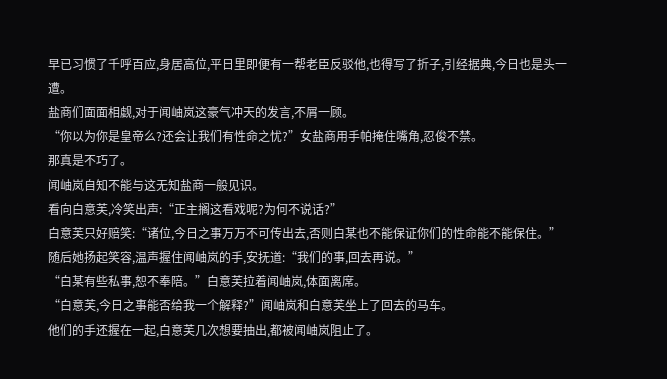早已习惯了千呼百应,身居高位,平日里即便有一帮老臣反驳他,也得写了折子,引经据典,今日也是头一遭。
盐商们面面相觑,对于闻岫岚这豪气冲天的发言,不屑一顾。
“你以为你是皇帝么?还会让我们有性命之忧?”女盐商用手帕掩住嘴角,忍俊不禁。
那真是不巧了。
闻岫岚自知不能与这无知盐商一般见识。
看向白意芙,冷笑出声:“正主搁这看戏呢?为何不说话?”
白意芙只好赔笑:“诸位,今日之事万万不可传出去,否则白某也不能保证你们的性命能不能保住。”
随后她扬起笑容,温声握住闻岫岚的手,安抚道:“我们的事,回去再说。”
“白某有些私事,恕不奉陪。”白意芙拉着闻岫岚,体面离席。
“白意芙,今日之事能否给我一个解释?”闻岫岚和白意芙坐上了回去的马车。
他们的手还握在一起,白意芙几次想要抽出,都被闻岫岚阻止了。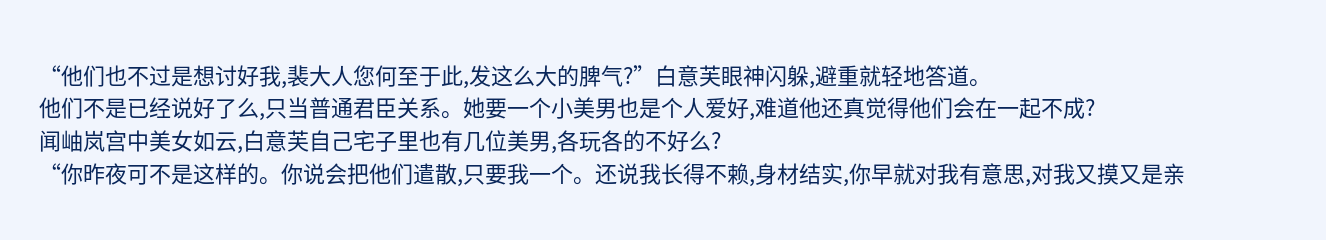“他们也不过是想讨好我,裴大人您何至于此,发这么大的脾气?”白意芙眼神闪躲,避重就轻地答道。
他们不是已经说好了么,只当普通君臣关系。她要一个小美男也是个人爱好,难道他还真觉得他们会在一起不成?
闻岫岚宫中美女如云,白意芙自己宅子里也有几位美男,各玩各的不好么?
“你昨夜可不是这样的。你说会把他们遣散,只要我一个。还说我长得不赖,身材结实,你早就对我有意思,对我又摸又是亲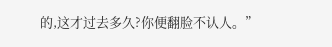的,这才过去多久?你便翻脸不认人。”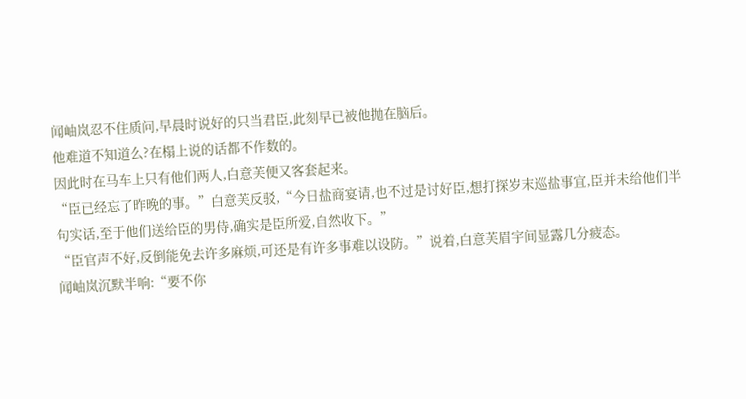闻岫岚忍不住质问,早晨时说好的只当君臣,此刻早已被他抛在脑后。
他难道不知道么?在榻上说的话都不作数的。
因此时在马车上只有他们两人,白意芙便又客套起来。
“臣已经忘了昨晚的事。”白意芙反驳,“今日盐商宴请,也不过是讨好臣,想打探岁末巡盐事宜,臣并未给他们半句实话,至于他们送给臣的男侍,确实是臣所爱,自然收下。”
“臣官声不好,反倒能免去许多麻烦,可还是有许多事难以设防。”说着,白意芙眉宇间显露几分疲态。
闻岫岚沉默半响:“要不你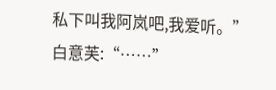私下叫我阿岚吧,我爱听。”
白意芙:“……”